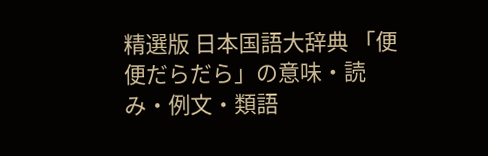精選版 日本国語大辞典 「便便だらだら」の意味・読み・例文・類語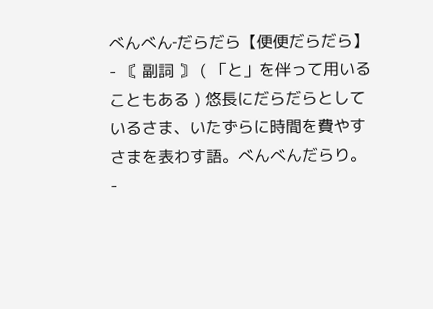べんべん‐だらだら【便便だらだら】
- 〘 副詞 〙 ( 「と」を伴って用いることもある ) 悠長にだらだらとしているさま、いたずらに時間を費やすさまを表わす語。べんべんだらり。
-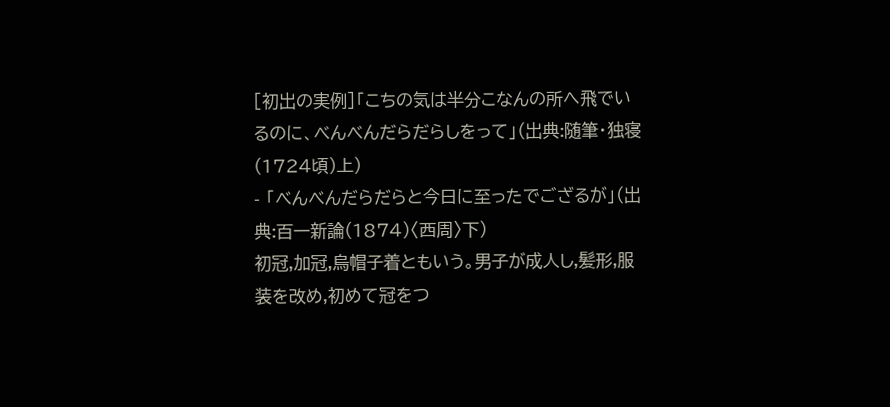[初出の実例]「こちの気は半分こなんの所へ飛でいるのに、べんべんだらだらしをって」(出典:随筆・独寝(1724頃)上)
- 「べんべんだらだらと今日に至ったでござるが」(出典:百一新論(1874)〈西周〉下)
初冠,加冠,烏帽子着ともいう。男子が成人し,髪形,服装を改め,初めて冠をつ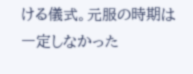ける儀式。元服の時期は一定しなかった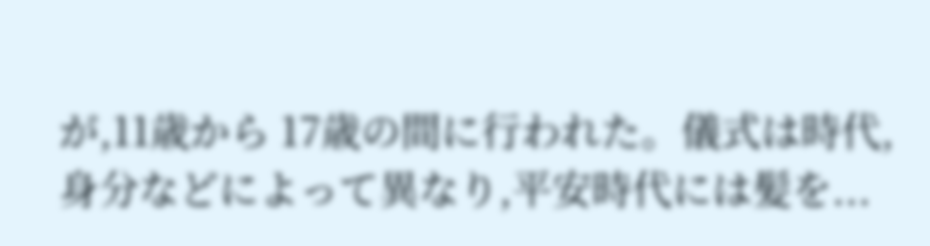が,11歳から 17歳の間に行われた。儀式は時代,身分などによって異なり,平安時代には髪を...